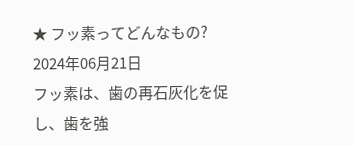★ フッ素ってどんなもの?
2024年06月21日
フッ素は、歯の再石灰化を促し、歯を強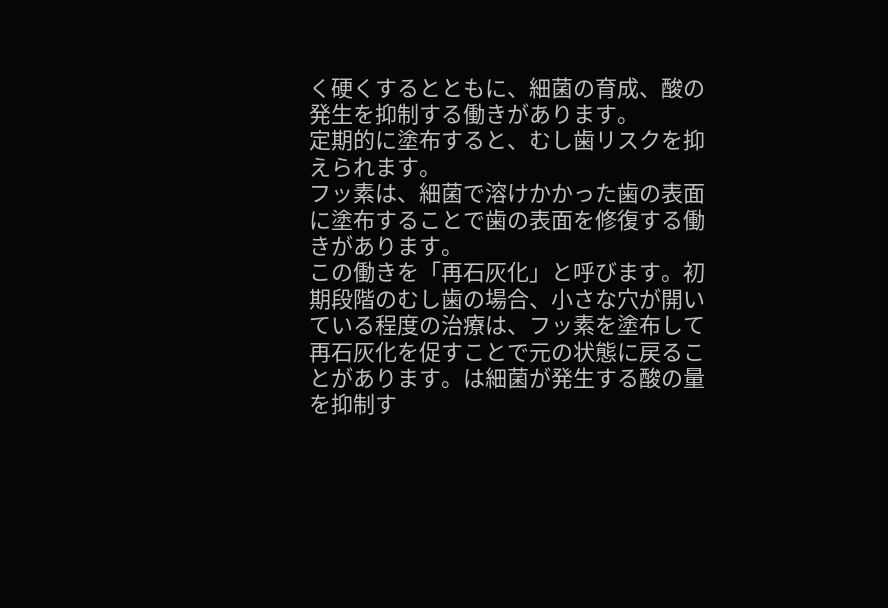く硬くするとともに、細菌の育成、酸の発生を抑制する働きがあります。
定期的に塗布すると、むし歯リスクを抑えられます。
フッ素は、細菌で溶けかかった歯の表面に塗布することで歯の表面を修復する働きがあります。
この働きを「再石灰化」と呼びます。初期段階のむし歯の場合、小さな穴が開いている程度の治療は、フッ素を塗布して再石灰化を促すことで元の状態に戻ることがあります。は細菌が発生する酸の量を抑制す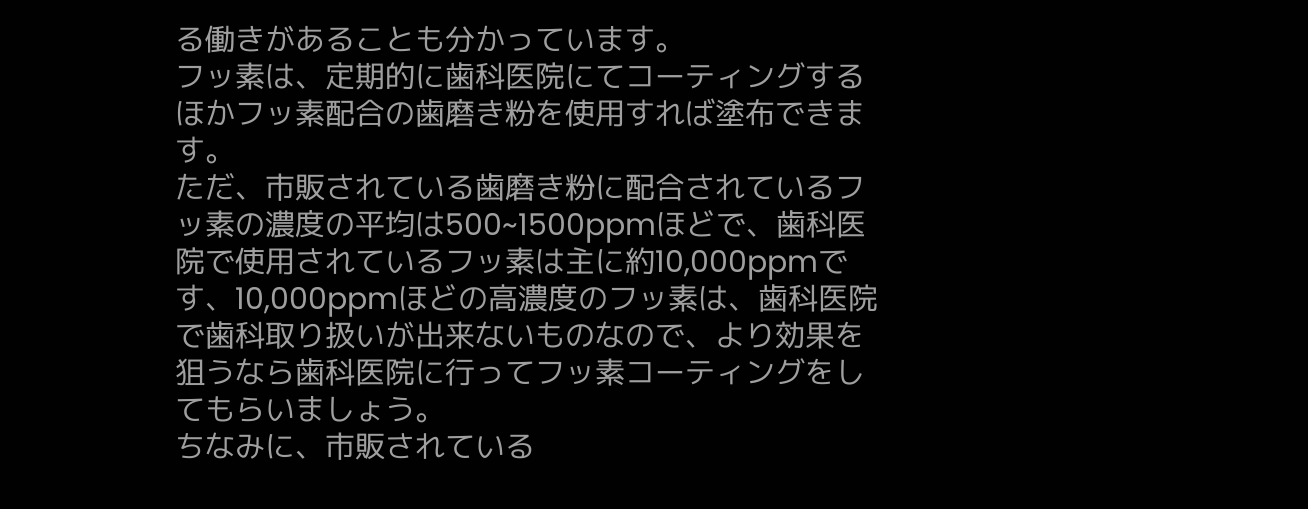る働きがあることも分かっています。
フッ素は、定期的に歯科医院にてコーティングするほかフッ素配合の歯磨き粉を使用すれば塗布できます。
ただ、市販されている歯磨き粉に配合されているフッ素の濃度の平均は500~1500ppmほどで、歯科医院で使用されているフッ素は主に約10,000ppmです、10,000ppmほどの高濃度のフッ素は、歯科医院で歯科取り扱いが出来ないものなので、より効果を狙うなら歯科医院に行ってフッ素コーティングをしてもらいましょう。
ちなみに、市販されている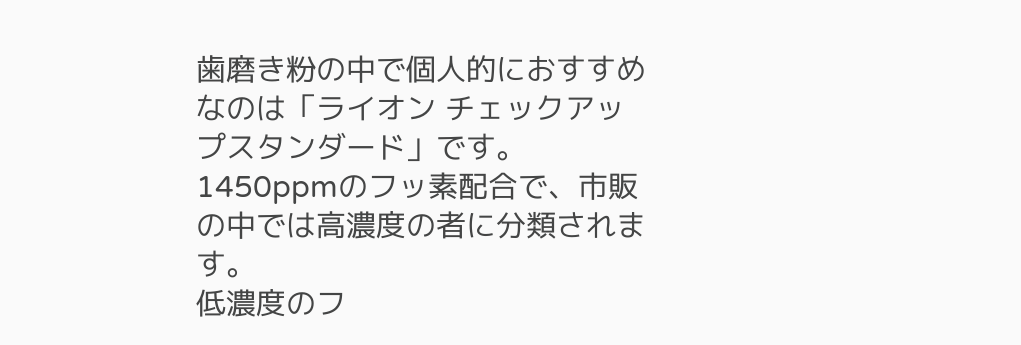歯磨き粉の中で個人的におすすめなのは「ライオン チェックアップスタンダード」です。
1450ppmのフッ素配合で、市販の中では高濃度の者に分類されます。
低濃度のフ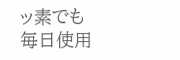ッ素でも毎日使用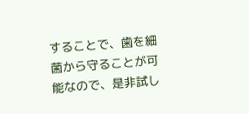することで、歯を細菌から守ることが可能なので、是非試し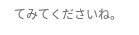てみてくださいね。